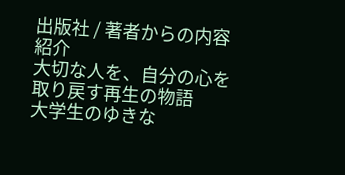出版社 / 著者からの内容紹介
大切な人を、自分の心を取り戻す再生の物語
大学生のゆきな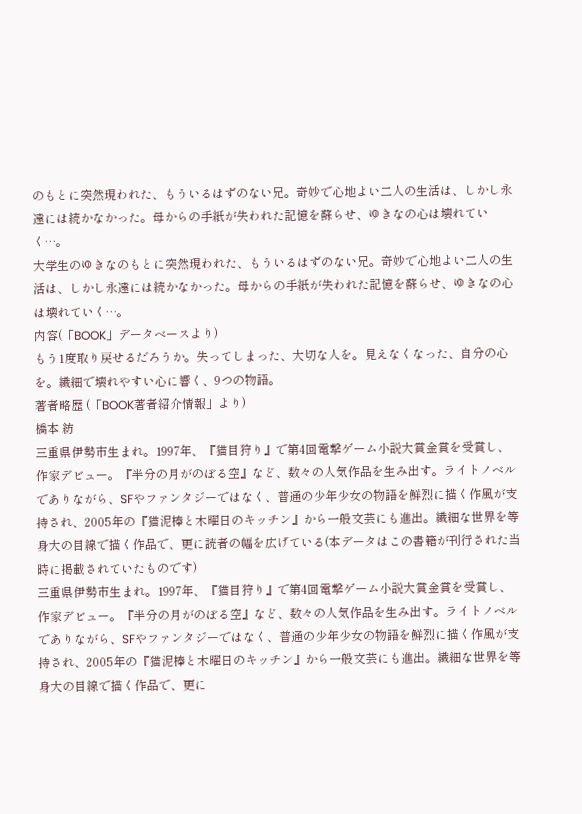のもとに突然現われた、もういるはずのない兄。奇妙で心地よい二人の生活は、しかし永遠には続かなかった。母からの手紙が失われた記憶を蘇らせ、ゆきなの心は壊れていく…。
大学生のゆきなのもとに突然現われた、もういるはずのない兄。奇妙で心地よい二人の生活は、しかし永遠には続かなかった。母からの手紙が失われた記憶を蘇らせ、ゆきなの心は壊れていく…。
内容(「BOOK」データベースより)
もう1度取り戻せるだろうか。失ってしまった、大切な人を。見えなくなった、自分の心を。繊細で壊れやすい心に響く、9つの物語。
著者略歴 (「BOOK著者紹介情報」より)
橋本 紡
三重県伊勢市生まれ。1997年、『猫目狩り』で第4回電撃ゲーム小説大賞金賞を受賞し、作家デビュー。『半分の月がのぼる空』など、数々の人気作品を生み出す。ライトノベルでありながら、SFやファンタジーではなく、普通の少年少女の物語を鮮烈に描く作風が支持され、2005年の『猫泥棒と木曜日のキッチン』から一般文芸にも進出。繊細な世界を等身大の目線で描く作品で、更に読者の幅を広げている(本データはこの書籍が刊行された当時に掲載されていたものです)
三重県伊勢市生まれ。1997年、『猫目狩り』で第4回電撃ゲーム小説大賞金賞を受賞し、作家デビュー。『半分の月がのぼる空』など、数々の人気作品を生み出す。ライトノベルでありながら、SFやファンタジーではなく、普通の少年少女の物語を鮮烈に描く作風が支持され、2005年の『猫泥棒と木曜日のキッチン』から一般文芸にも進出。繊細な世界を等身大の目線で描く作品で、更に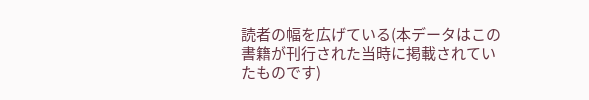読者の幅を広げている(本データはこの書籍が刊行された当時に掲載されていたものです)